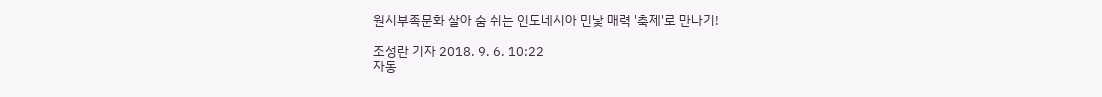원시부족문화 살아 숨 쉬는 인도네시아 민낯 매력 '축제'로 만나기!

조성란 기자 2018. 9. 6. 10:22
자동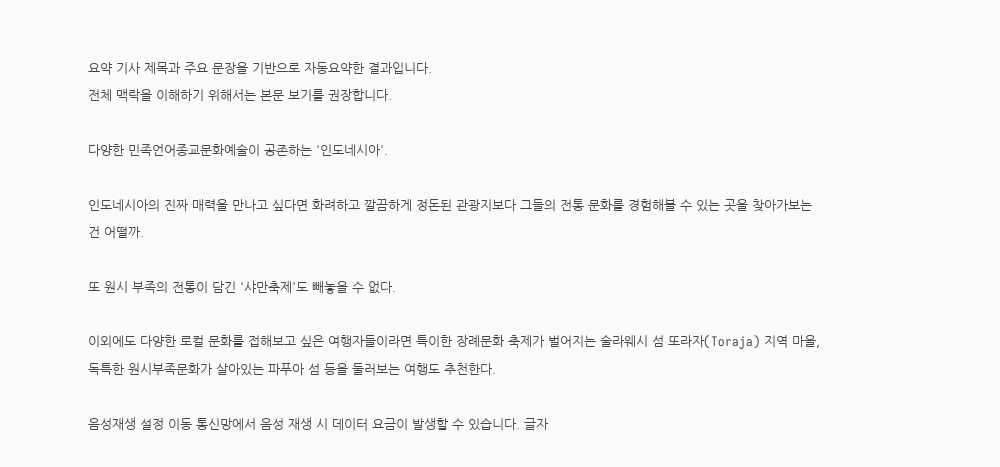요약 기사 제목과 주요 문장을 기반으로 자동요약한 결과입니다.
전체 맥락을 이해하기 위해서는 본문 보기를 권장합니다.

다양한 민족언어종교문화예술이 공존하는 '인도네시아'.

인도네시아의 진짜 매력을 만나고 싶다면 화려하고 깔끔하게 정돈된 관광지보다 그들의 전통 문화를 경험해볼 수 있는 곳을 찾아가보는 건 어떨까.

또 원시 부족의 전통이 담긴 '샤만축제'도 빼놓을 수 없다.

이외에도 다양한 로컬 문화를 접해보고 싶은 여행자들이라면 특이한 장례문화 축제가 벌어지는 술라웨시 섬 또라자(Toraja) 지역 마을, 독특한 원시부족문화가 살아있는 파푸아 섬 등을 둘러보는 여행도 추천한다.

음성재생 설정 이동 통신망에서 음성 재생 시 데이터 요금이 발생할 수 있습니다. 글자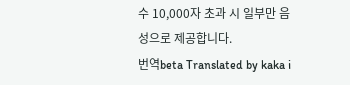수 10,000자 초과 시 일부만 음성으로 제공합니다.
번역beta Translated by kaka i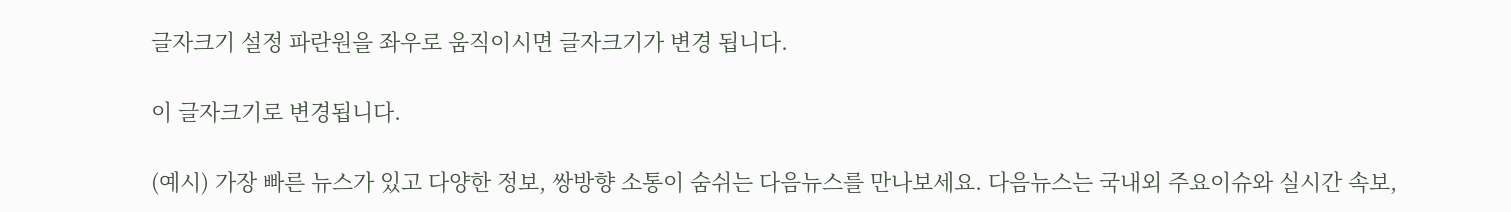글자크기 설정 파란원을 좌우로 움직이시면 글자크기가 변경 됩니다.

이 글자크기로 변경됩니다.

(예시) 가장 빠른 뉴스가 있고 다양한 정보, 쌍방향 소통이 숨쉬는 다음뉴스를 만나보세요. 다음뉴스는 국내외 주요이슈와 실시간 속보,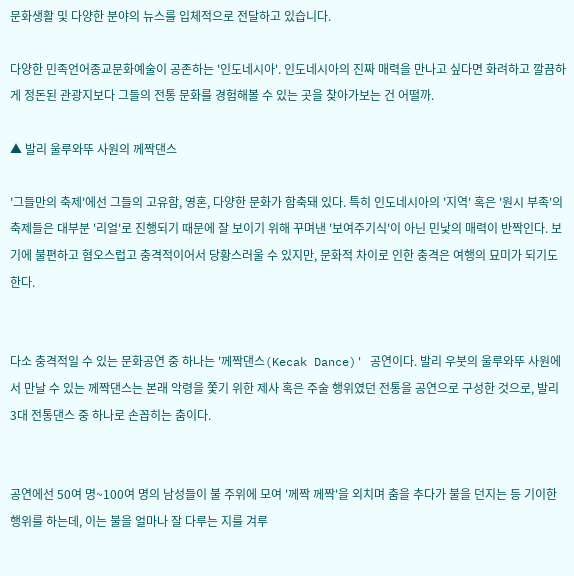문화생활 및 다양한 분야의 뉴스를 입체적으로 전달하고 있습니다.

다양한 민족언어종교문화예술이 공존하는 '인도네시아'. 인도네시아의 진짜 매력을 만나고 싶다면 화려하고 깔끔하게 정돈된 관광지보다 그들의 전통 문화를 경험해볼 수 있는 곳을 찾아가보는 건 어떨까.

▲ 발리 울루와뚜 사원의 께짝댄스

'그들만의 축제'에선 그들의 고유함, 영혼, 다양한 문화가 함축돼 있다. 특히 인도네시아의 '지역' 혹은 '원시 부족'의 축제들은 대부분 '리얼'로 진행되기 때문에 잘 보이기 위해 꾸며낸 '보여주기식'이 아닌 민낯의 매력이 반짝인다. 보기에 불편하고 혐오스럽고 충격적이어서 당황스러울 수 있지만, 문화적 차이로 인한 충격은 여행의 묘미가 되기도 한다.


다소 충격적일 수 있는 문화공연 중 하나는 '께짝댄스(Kecak Dance)' 공연이다. 발리 우붓의 울루와뚜 사원에서 만날 수 있는 께짝댄스는 본래 악령을 쫓기 위한 제사 혹은 주술 행위였던 전통을 공연으로 구성한 것으로, 발리 3대 전통댄스 중 하나로 손꼽히는 춤이다.


공연에선 50여 명~100여 명의 남성들이 불 주위에 모여 '께짝 께짝'을 외치며 춤을 추다가 불을 던지는 등 기이한 행위를 하는데, 이는 불을 얼마나 잘 다루는 지를 겨루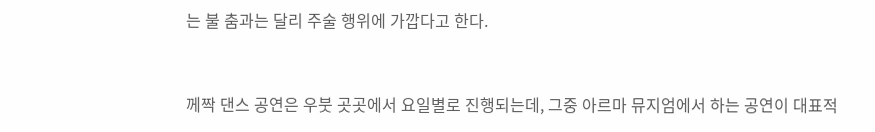는 불 춤과는 달리 주술 행위에 가깝다고 한다.


께짝 댄스 공연은 우붓 곳곳에서 요일별로 진행되는데, 그중 아르마 뮤지엄에서 하는 공연이 대표적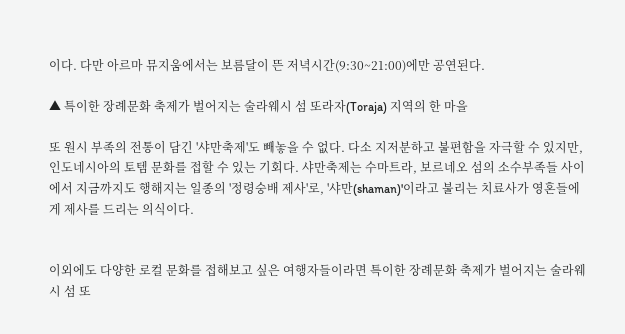이다. 다만 아르마 뮤지움에서는 보름달이 뜬 저녁시간(9:30~21:00)에만 공연된다.

▲ 특이한 장례문화 축제가 벌어지는 술라웨시 섬 또라자(Toraja) 지역의 한 마을

또 원시 부족의 전통이 담긴 '샤만축제'도 빼놓을 수 없다. 다소 지저분하고 불편함을 자극할 수 있지만, 인도네시아의 토템 문화를 접할 수 있는 기회다. 샤만축제는 수마트라, 보르네오 섬의 소수부족들 사이에서 지금까지도 행해지는 일종의 '정령숭배 제사'로, '샤만(shaman)'이라고 불리는 치료사가 영혼들에게 제사를 드리는 의식이다.


이외에도 다양한 로컬 문화를 접해보고 싶은 여행자들이라면 특이한 장례문화 축제가 벌어지는 술라웨시 섬 또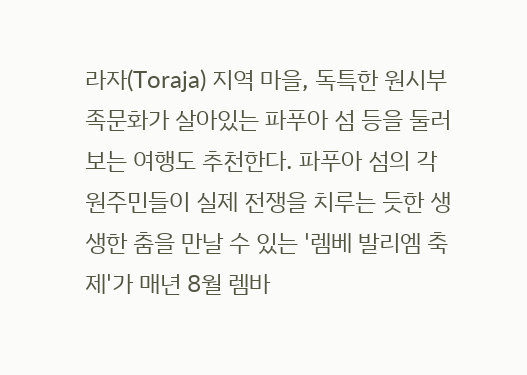라자(Toraja) 지역 마을, 독특한 원시부족문화가 살아있는 파푸아 섬 등을 둘러보는 여행도 추천한다. 파푸아 섬의 각 원주민들이 실제 전쟁을 치루는 듯한 생생한 춤을 만날 수 있는 '렘베 발리엠 축제'가 매년 8월 렘바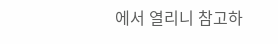에서 열리니 참고하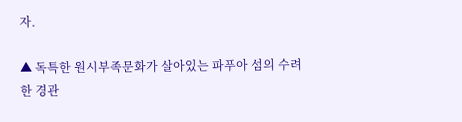자.

▲ 독특한 원시부족문화가 살아있는 파푸아 섬의 수려한 경관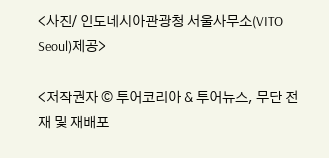<사진/ 인도네시아관광청 서울사무소(VITO Seoul)제공>

<저작권자 © 투어코리아 & 투어뉴스, 무단 전재 및 재배포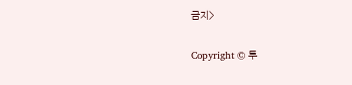금지>

Copyright © 투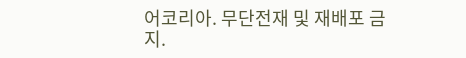어코리아. 무단전재 및 재배포 금지.